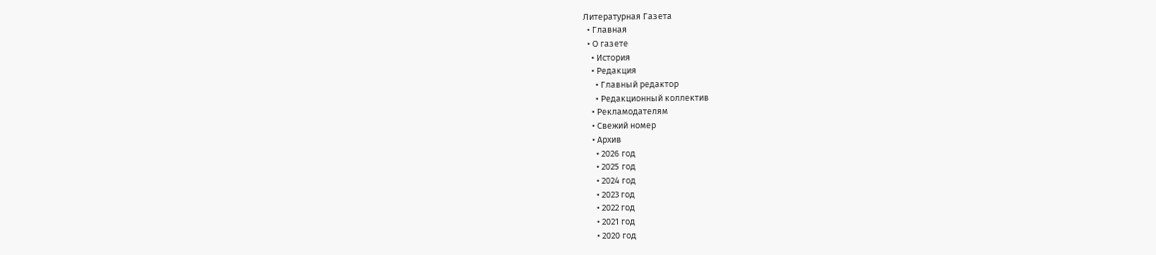Литературная Газета
  • Главная
  • О газете
    • История
    • Редакция
      • Главный редактор
      • Редакционный коллектив
    • Рекламодателям
    • Свежий номер
    • Архив
      • 2026 год
      • 2025 год
      • 2024 год
      • 2023 год
      • 2022 год
      • 2021 год
      • 2020 год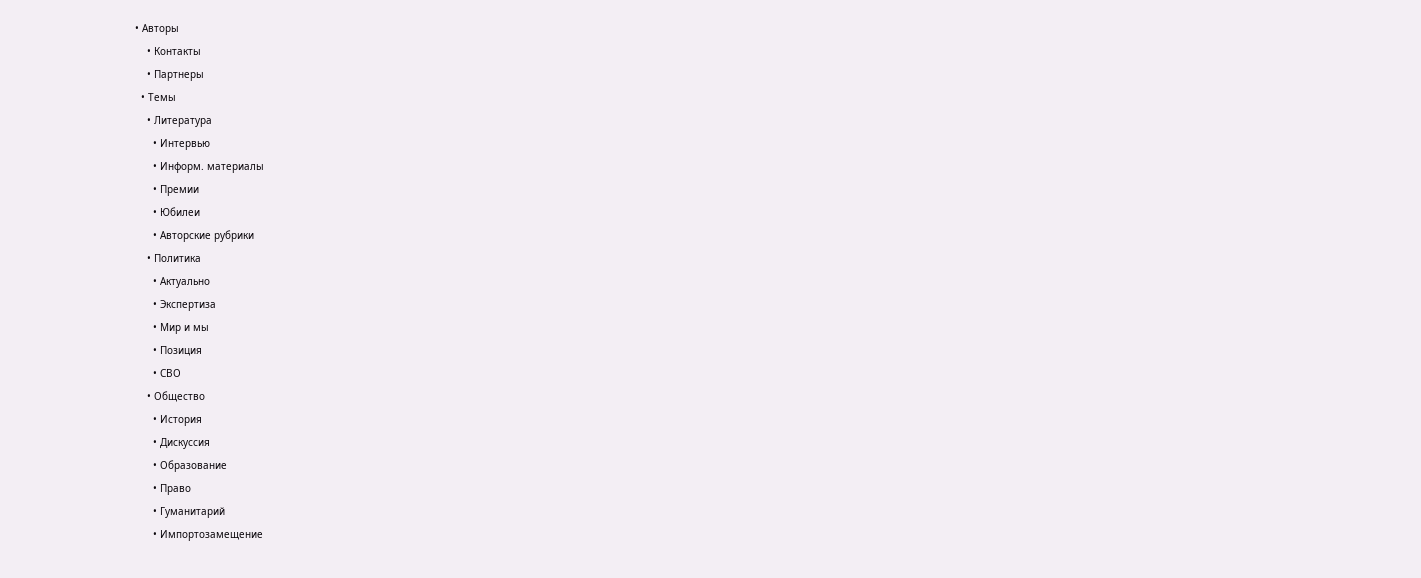• Авторы
    • Контакты
    • Партнеры
  • Темы
    • Литература
      • Интервью
      • Информ. материалы
      • Премии
      • Юбилеи
      • Авторские рубрики
    • Политика
      • Актуально
      • Экспертиза
      • Мир и мы
      • Позиция
      • СВО
    • Общество
      • История
      • Дискуссия
      • Образование
      • Право
      • Гуманитарий
      • Импортозамещение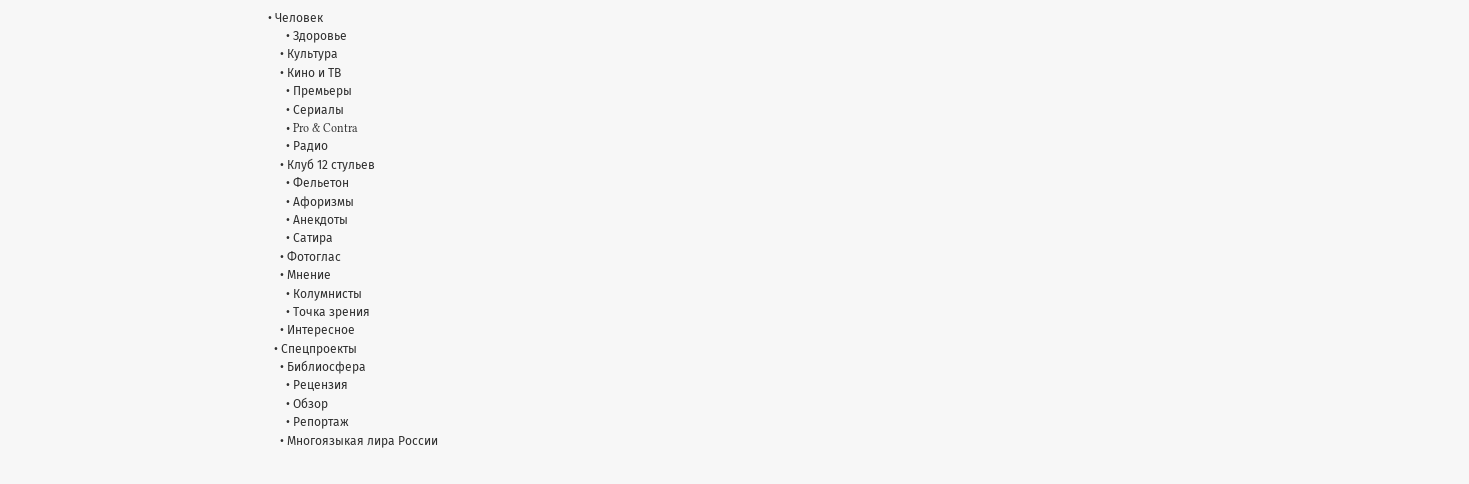• Человек
      • Здоровье
    • Культура
    • Кино и ТВ
      • Премьеры
      • Сериалы
      • Pro & Contra
      • Радио
    • Клуб 12 стульев
      • Фельетон
      • Афоризмы
      • Анекдоты
      • Сатира
    • Фотоглас
    • Мнение
      • Колумнисты
      • Точка зрения
    • Интересное
  • Спецпроекты
    • Библиосфера
      • Рецензия
      • Обзор
      • Репортаж
    • Многоязыкая лира России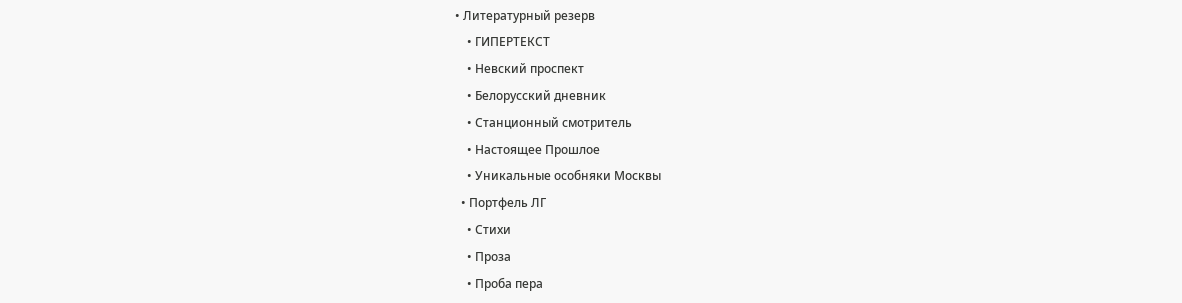• Литературный резерв
    • ГИПЕРТЕКСТ
    • Невский проспект
    • Белорусский дневник
    • Станционный смотритель
    • Настоящее Прошлое
    • Уникальные особняки Москвы
  • Портфель ЛГ
    • Стихи
    • Проза
    • Проба пера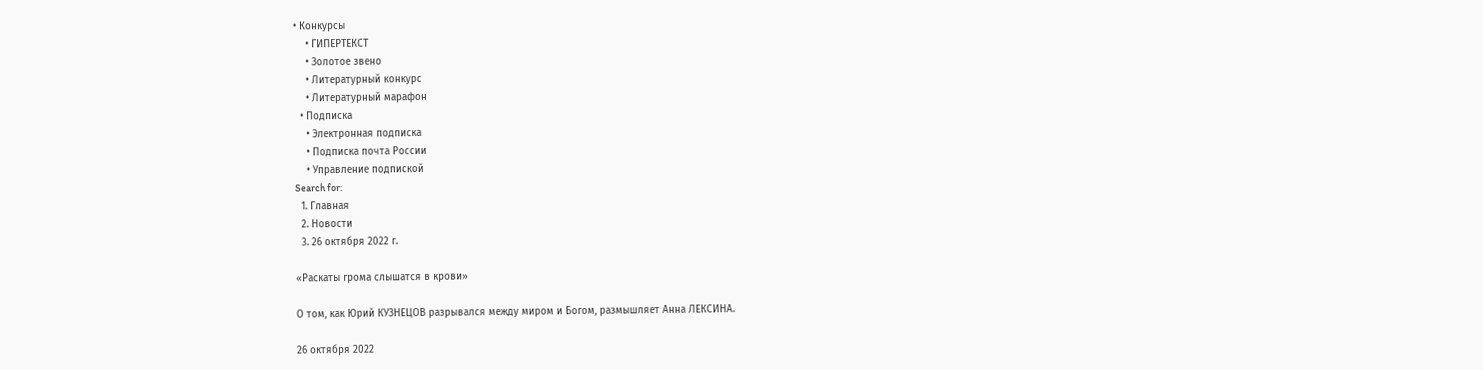• Конкурсы
    • ГИПЕРТЕКСТ
    • Золотое звено
    • Литературный конкурс
    • Литературный марафон
  • Подписка
    • Электронная подписка
    • Подписка почта России
    • Управление подпиской
Search for:
  1. Главная
  2. Новости
  3. 26 октября 2022 г.

«Раскаты грома слышатся в крови»

О том, как Юрий КУЗНЕЦОВ разрывался между миром и Богом, размышляет Анна ЛЕКСИНА.

26 октября 2022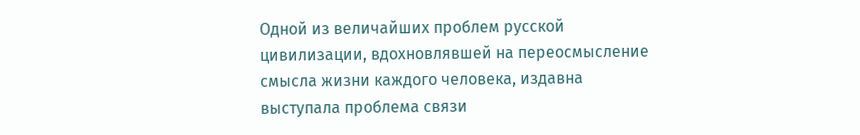Одной из величайших проблем русской цивилизации, вдохновлявшей на переосмысление смысла жизни каждого человека, издавна выступала проблема связи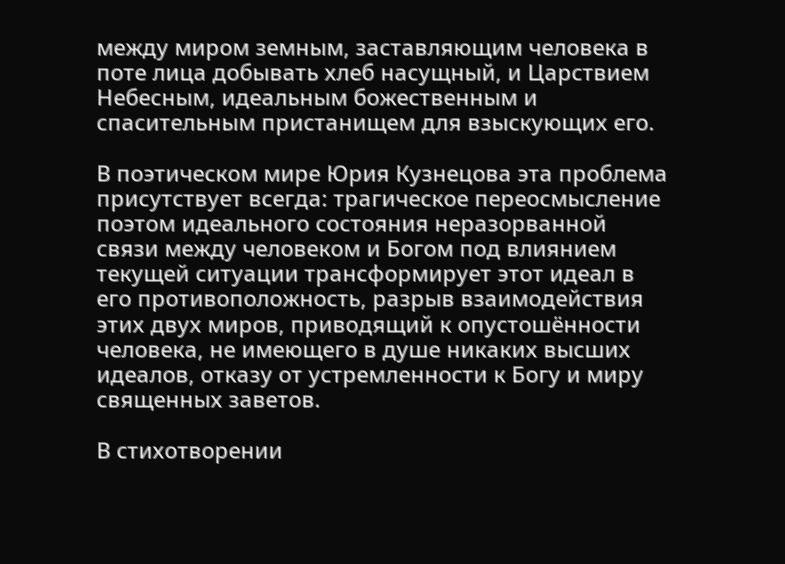между миром земным, заставляющим человека в поте лица добывать хлеб насущный, и Царствием Небесным, идеальным божественным и спасительным пристанищем для взыскующих его.

В поэтическом мире Юрия Кузнецова эта проблема присутствует всегда: трагическое переосмысление поэтом идеального состояния неразорванной связи между человеком и Богом под влиянием текущей ситуации трансформирует этот идеал в его противоположность, разрыв взаимодействия этих двух миров, приводящий к опустошённости человека, не имеющего в душе никаких высших идеалов, отказу от устремленности к Богу и миру священных заветов.

В стихотворении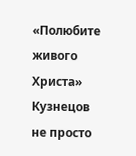«Полюбите живого Христа» Кузнецов не просто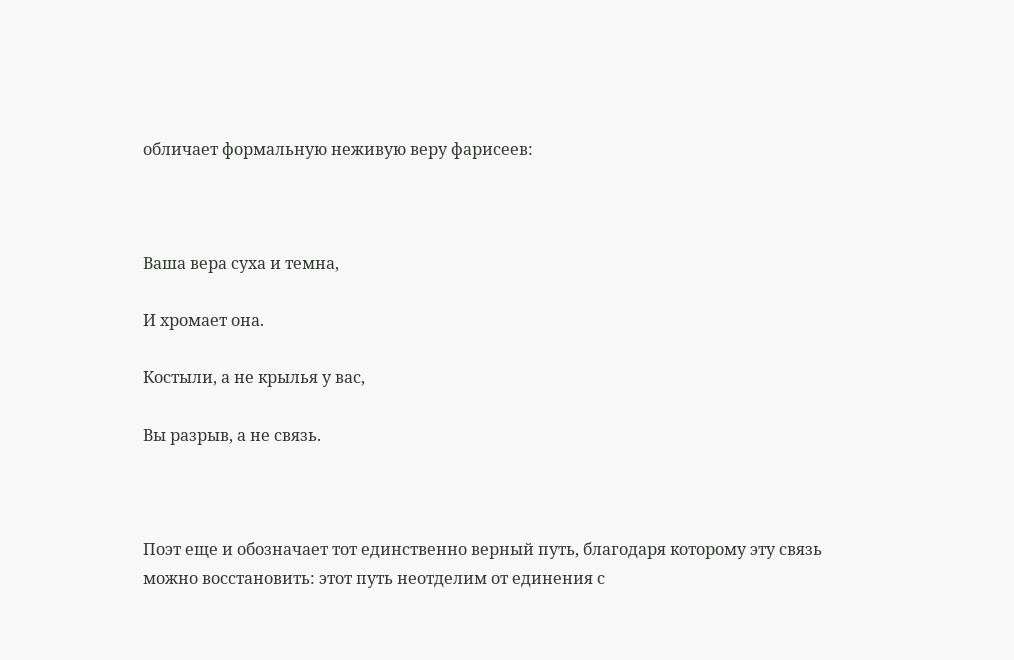обличает формальную неживую веру фарисеев:



Ваша вера суха и темна,

И хромает она.

Костыли, а не крылья у вас,

Вы разрыв, а не связь.



Поэт еще и обозначает тот единственно верный путь, благодаря которому эту связь можно восстановить: этот путь неотделим от единения с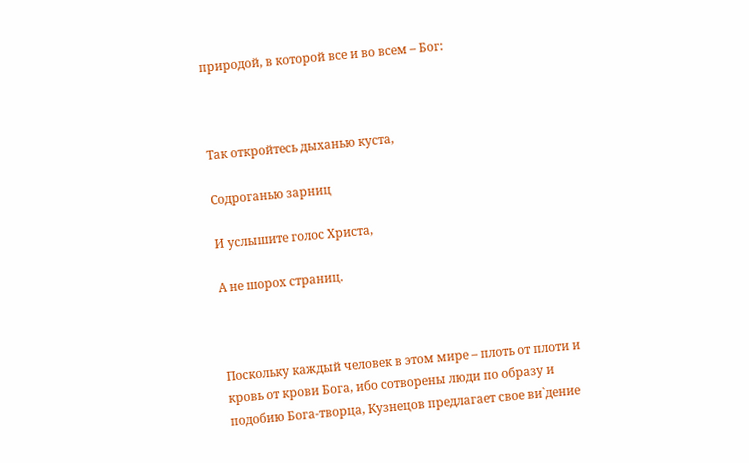природой, в которой все и во всем – Бог:



Так откройтесь дыханью куста,

Содроганью зарниц

И услышите голос Христа,

А не шорох страниц.



Поскольку каждый человек в этом мире – плоть от плоти и кровь от крови Бога, ибо сотворены люди по образу и подобию Бога-творца, Кузнецов предлагает свое ви`дение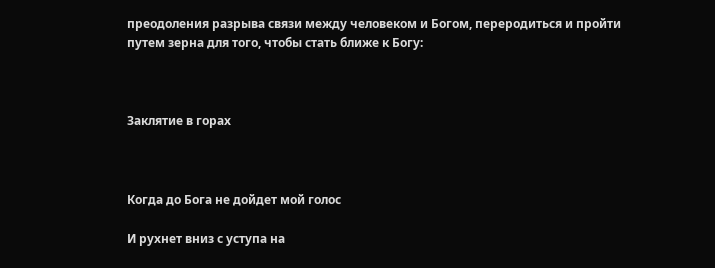преодоления разрыва связи между человеком и Богом, переродиться и пройти путем зерна для того, чтобы стать ближе к Богу:



Заклятие в горах



Когда до Бога не дойдет мой голос

И рухнет вниз с уступа на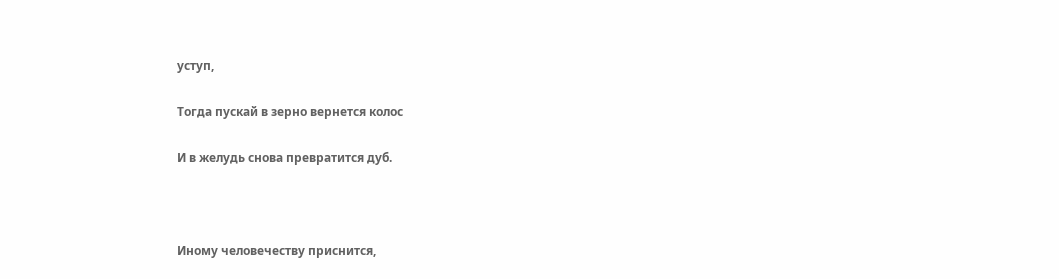уступ,

Тогда пускай в зерно вернется колос

И в желудь снова превратится дуб.



Иному человечеству приснится,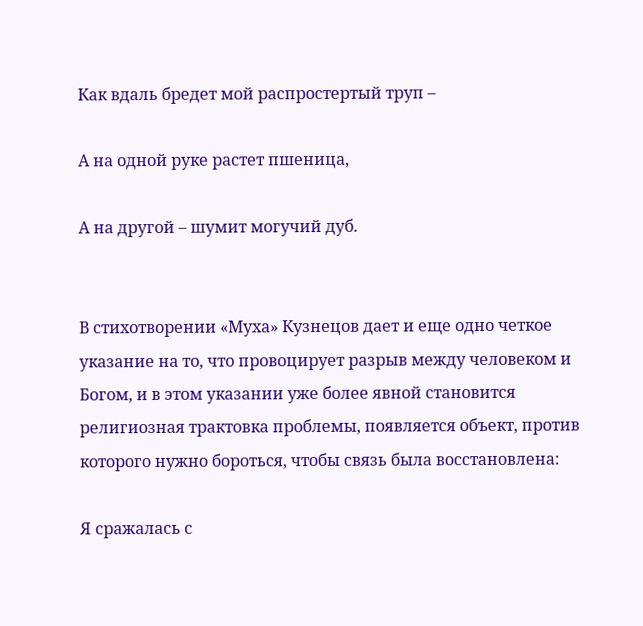Как вдаль бредет мой распростертый труп –

А на одной руке растет пшеница,

А на другой – шумит могучий дуб.


В стихотворении «Муха» Кузнецов дает и еще одно четкое указание на то, что провоцирует разрыв между человеком и Богом, и в этом указании уже более явной становится религиозная трактовка проблемы, появляется объект, против которого нужно бороться, чтобы связь была восстановлена:

Я сражалась с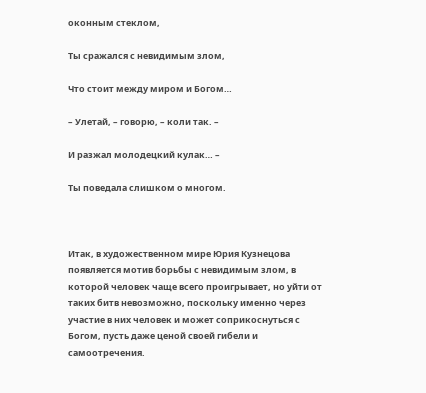оконным стеклом,

Ты сражался с невидимым злом,

Что стоит между миром и Богом…

– Улетай, – говорю, – коли так. –

И разжал молодецкий кулак… –

Ты поведала слишком о многом.



Итак, в художественном мире Юрия Кузнецова появляется мотив борьбы с невидимым злом, в которой человек чаще всего проигрывает, но уйти от таких битв невозможно, поскольку именно через участие в них человек и может соприкоснуться с Богом, пусть даже ценой своей гибели и самоотречения.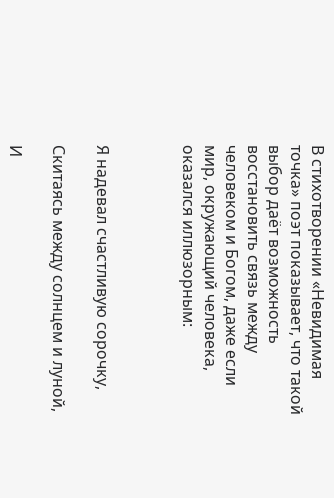В стихотворении «Невидимая точка» поэт показывает, что такой выбор даёт возможность восстановить связь между человеком и Богом, даже если мир, окружающий человека, оказался иллюзорным:



Я надевал счастливую сорочку,

Скитаясь между солнцем и луной,

И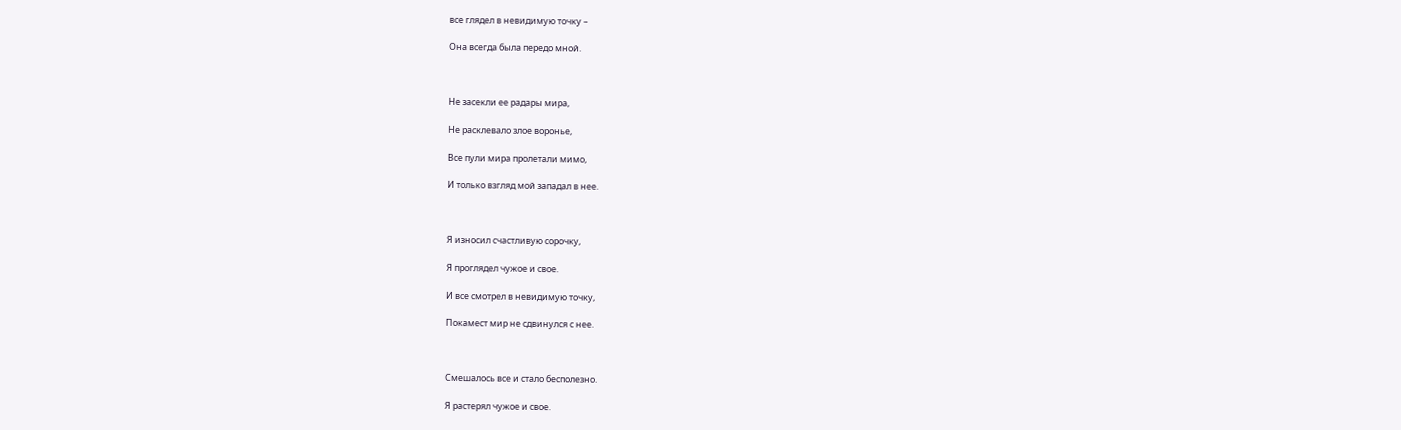все глядел в невидимую точку –

Она всегда была передо мной.



Не засекли ее радары мира,

Не расклевало злое воронье,

Все пули мира пролетали мимо,

И только взгляд мой западал в нее.



Я износил счастливую сорочку,

Я проглядел чужое и свое.

И все смотрел в невидимую точку,

Покамест мир не сдвинулся с нее.



Смешалось все и стало бесполезно.

Я растерял чужое и свое.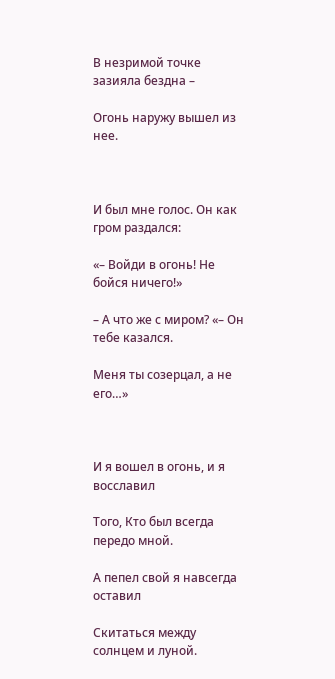В незримой точке зазияла бездна –

Огонь наружу вышел из нее.



И был мне голос. Он как гром раздался:

«– Войди в огонь! Не бойся ничего!»

– А что же с миром? «– Он тебе казался.

Меня ты созерцал, а не его…»



И я вошел в огонь, и я восславил

Того, Кто был всегда передо мной.

А пепел свой я навсегда оставил

Скитаться между солнцем и луной.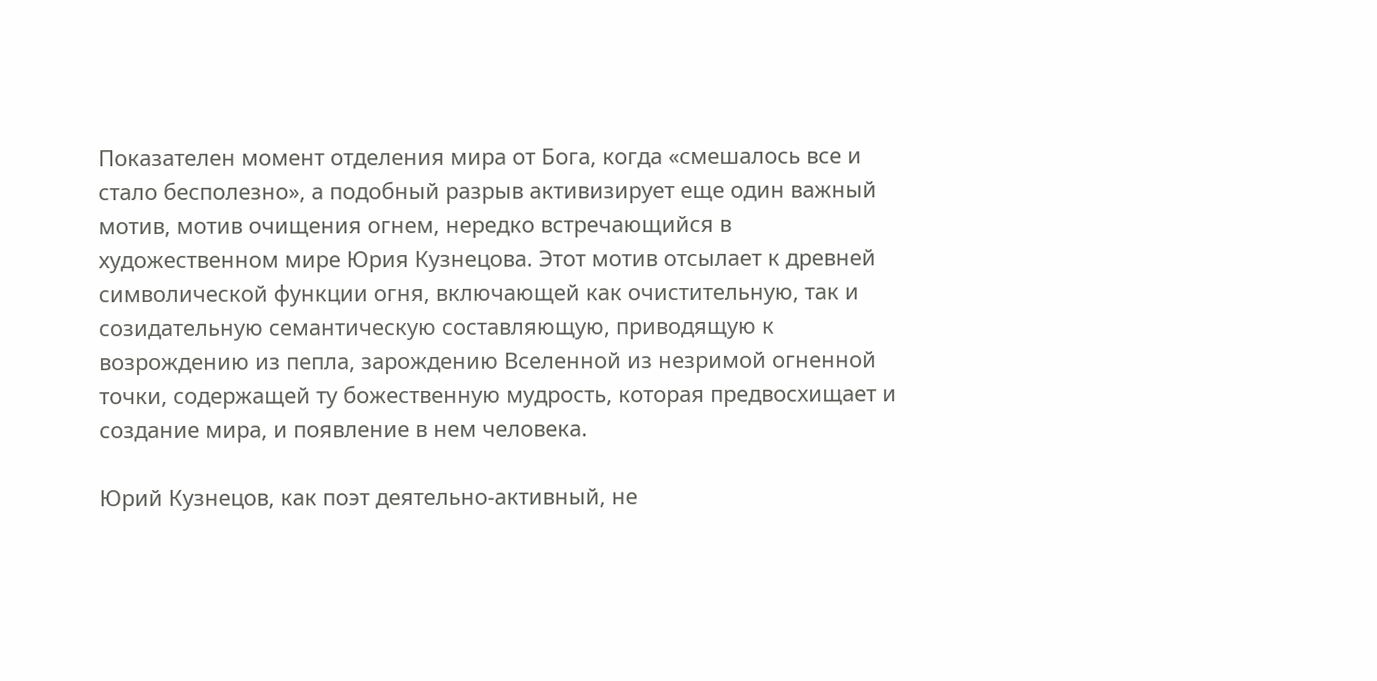Показателен момент отделения мира от Бога, когда «смешалось все и стало бесполезно», а подобный разрыв активизирует еще один важный мотив, мотив очищения огнем, нередко встречающийся в художественном мире Юрия Кузнецова. Этот мотив отсылает к древней символической функции огня, включающей как очистительную, так и созидательную семантическую составляющую, приводящую к возрождению из пепла, зарождению Вселенной из незримой огненной точки, содержащей ту божественную мудрость, которая предвосхищает и создание мира, и появление в нем человека.

Юрий Кузнецов, как поэт деятельно-активный, не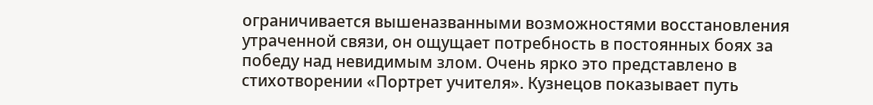ограничивается вышеназванными возможностями восстановления утраченной связи, он ощущает потребность в постоянных боях за победу над невидимым злом. Очень ярко это представлено в стихотворении «Портрет учителя». Кузнецов показывает путь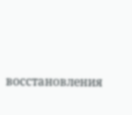восстановления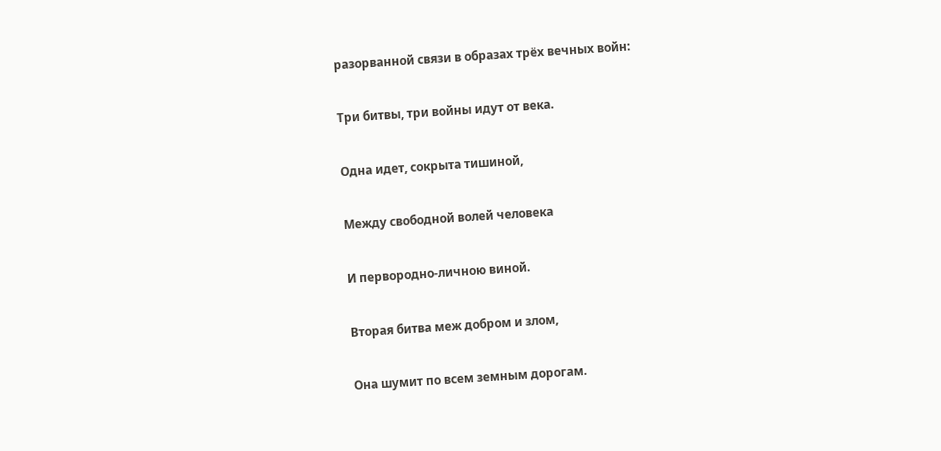разорванной связи в образах трёх вечных войн:

Три битвы, три войны идут от века.

Одна идет, сокрыта тишиной,

Между свободной волей человека

И первородно-личною виной.

Вторая битва меж добром и злом,

Она шумит по всем земным дорогам.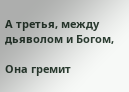А третья, между дьяволом и Богом,

Она гремит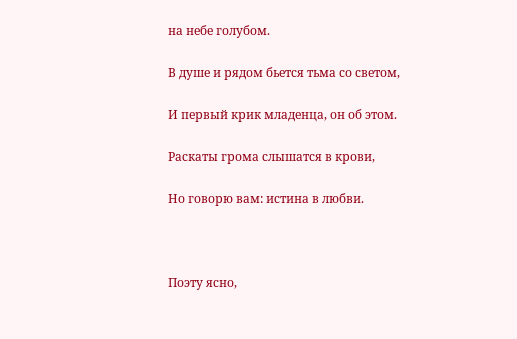на небе голубом.

В душе и рядом бьется тьма со светом,

И первый крик младенца, он об этом.

Раскаты грома слышатся в крови,

Но говорю вам: истина в любви.



Поэту ясно,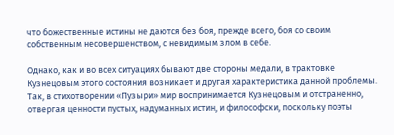что божественные истины не даются без боя, прежде всего, боя со своим собственным несовершенством, с невидимым злом в себе.

Однако, как и во всех ситуациях бывают две стороны медали, в трактовке Кузнецовым этого состояния возникает и другая характеристика данной проблемы. Так, в стихотворении «Пузыри» мир воспринимается Кузнецовым и отстраненно, отвергая ценности пустых, надуманных истин, и философски, поскольку поэты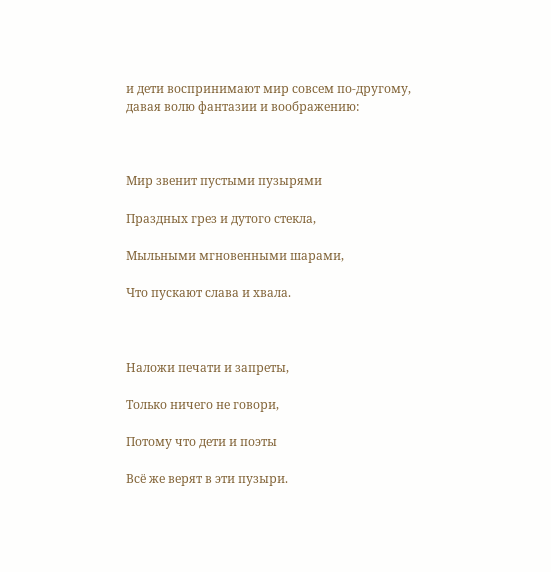и дети воспринимают мир совсем по-другому, давая волю фантазии и воображению:



Мир звенит пустыми пузырями

Праздных грез и дутого стекла,

Мыльными мгновенными шарами,

Что пускают слава и хвала.



Наложи печати и запреты,

Только ничего не говори,

Потому что дети и поэты

Всё же верят в эти пузыри.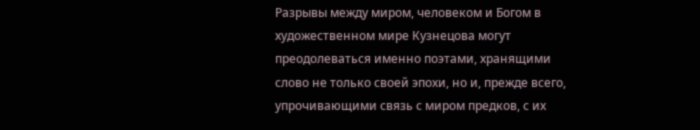Разрывы между миром, человеком и Богом в художественном мире Кузнецова могут преодолеваться именно поэтами, хранящими слово не только своей эпохи, но и, прежде всего, упрочивающими связь с миром предков, с их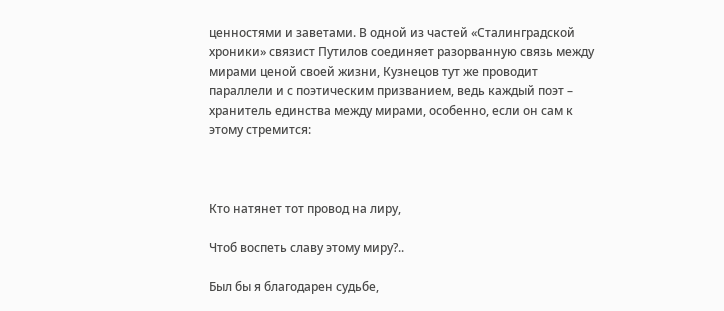ценностями и заветами. В одной из частей «Сталинградской хроники» связист Путилов соединяет разорванную связь между мирами ценой своей жизни, Кузнецов тут же проводит параллели и с поэтическим призванием, ведь каждый поэт – хранитель единства между мирами, особенно, если он сам к этому стремится:



Кто натянет тот провод на лиру,

Чтоб воспеть славу этому миру?..

Был бы я благодарен судьбе,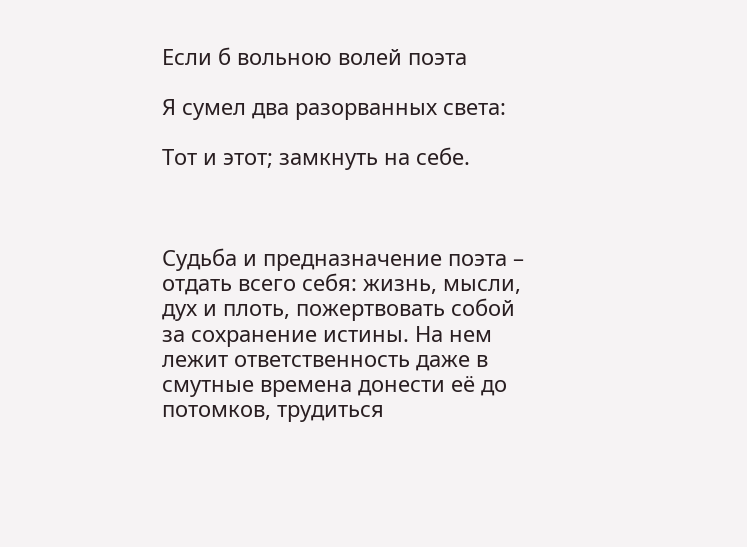Если б вольною волей поэта

Я сумел два разорванных света:

Тот и этот; замкнуть на себе.



Судьба и предназначение поэта – отдать всего себя: жизнь, мысли, дух и плоть, пожертвовать собой за сохранение истины. На нем лежит ответственность даже в смутные времена донести её до потомков, трудиться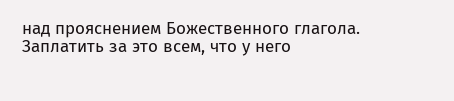над прояснением Божественного глагола. Заплатить за это всем, что у него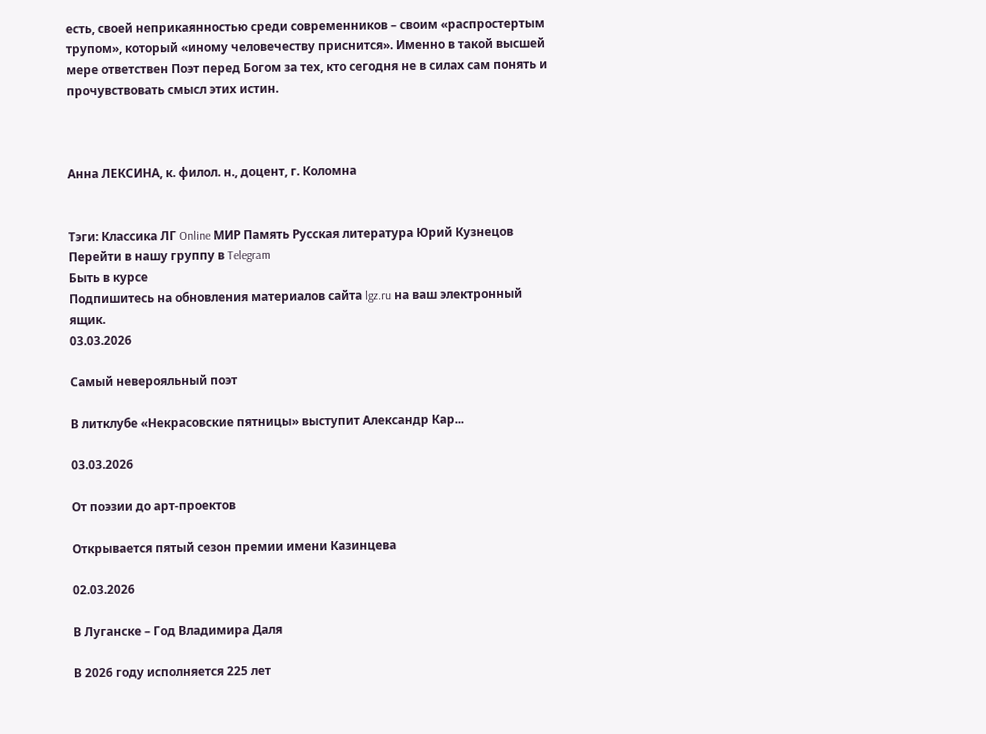есть, своей неприкаянностью среди современников – своим «распростертым трупом», который «иному человечеству приснится». Именно в такой высшей мере ответствен Поэт перед Богом за тех, кто сегодня не в силах сам понять и прочувствовать смысл этих истин.



Анна ЛЕКСИНА, к. филол. н., доцент, г. Коломна


Тэги: Классика ЛГ Online МИР Память Русская литература Юрий Кузнецов
Перейти в нашу группу в Telegram
Быть в курсе
Подпишитесь на обновления материалов сайта lgz.ru на ваш электронный ящик.
03.03.2026

Самый неверояльный поэт

В литклубе «Некрасовские пятницы» выступит Александр Кар...

03.03.2026

От поэзии до арт-проектов

Открывается пятый сезон премии имени Казинцева

02.03.2026

В Луганске – Год Владимира Даля

В 2026 году исполняется 225 лет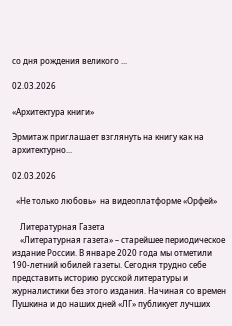со дня рождения великого ...

02.03.2026

«Архитектура книги»

Эрмитаж приглашает взглянуть на книгу как на архитектурно...

02.03.2026

  «Не только любовь»  на видеоплатформе «Орфей»

    Литературная Газета
    «Литературная газета» – старейшее периодическое издание России. В январе 2020 года мы отметили 190-летний юбилей газеты. Сегодня трудно себе представить историю русской литературы и журналистики без этого издания. Начиная со времен Пушкина и до наших дней «ЛГ» публикует лучших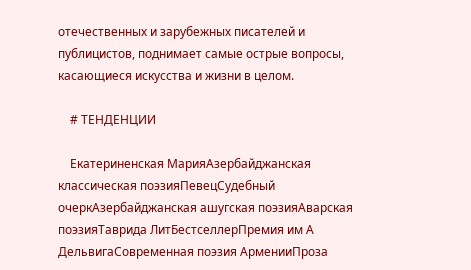отечественных и зарубежных писателей и публицистов, поднимает самые острые вопросы, касающиеся искусства и жизни в целом.

    # ТЕНДЕНЦИИ

    Екатериненская МарияАзербайджанская классическая поэзияПевецСудебный очеркАзербайджанская ашугская поэзияАварская поэзияТаврида ЛитБестселлерПремия им А ДельвигаСовременная поэзия АрменииПроза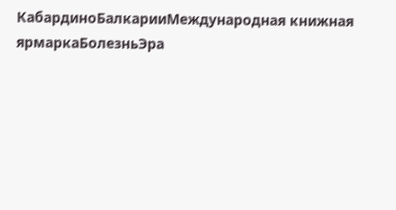КабардиноБалкарииМеждународная книжная ярмаркаБолезньЭра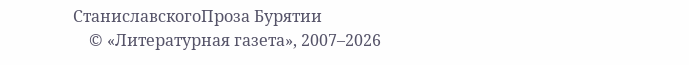СтаниславскогоПроза Бурятии
    © «Литературная газета», 2007–2026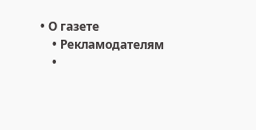• О газете
    • Рекламодателям
    •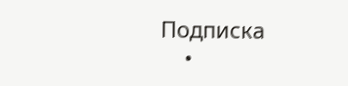Подписка
    •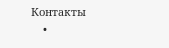Контакты
    •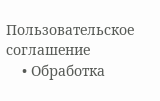Пользовательское соглашение
    • Обработка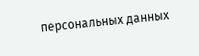персональных данных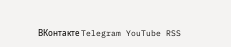ВКонтакте Telegram YouTube RSS